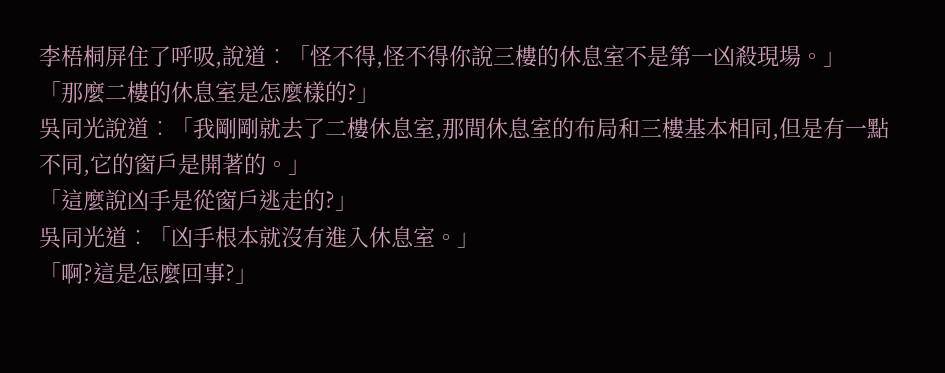李梧桐屏住了呼吸,說道︰「怪不得,怪不得你說三樓的休息室不是第一凶殺現場。」
「那麼二樓的休息室是怎麼樣的?」
吳同光說道︰「我剛剛就去了二樓休息室,那間休息室的布局和三樓基本相同,但是有一點不同,它的窗戶是開著的。」
「這麼說凶手是從窗戶逃走的?」
吳同光道︰「凶手根本就沒有進入休息室。」
「啊?這是怎麼回事?」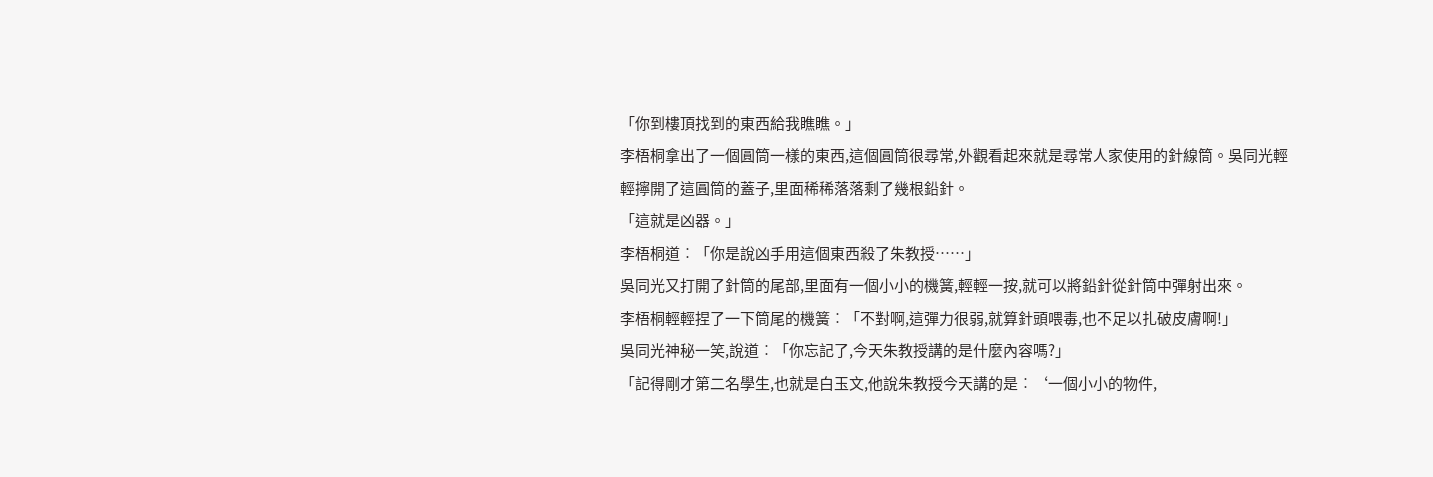「你到樓頂找到的東西給我瞧瞧。」
李梧桐拿出了一個圓筒一樣的東西,這個圓筒很尋常,外觀看起來就是尋常人家使用的針線筒。吳同光輕輕擰開了這圓筒的蓋子,里面稀稀落落剩了幾根鉛針。
「這就是凶器。」
李梧桐道︰「你是說凶手用這個東西殺了朱教授……」
吳同光又打開了針筒的尾部,里面有一個小小的機簧,輕輕一按,就可以將鉛針從針筒中彈射出來。
李梧桐輕輕捏了一下筒尾的機簧︰「不對啊,這彈力很弱,就算針頭喂毒,也不足以扎破皮膚啊!」
吳同光神秘一笑,說道︰「你忘記了,今天朱教授講的是什麼內容嗎?」
「記得剛才第二名學生,也就是白玉文,他說朱教授今天講的是︰‘一個小小的物件,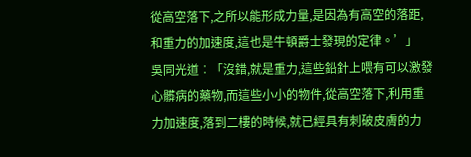從高空落下,之所以能形成力量,是因為有高空的落距,和重力的加速度,這也是牛頓爵士發現的定律。’」
吳同光道︰「沒錯,就是重力,這些鉛針上喂有可以激發心髒病的藥物,而這些小小的物件,從高空落下,利用重力加速度,落到二樓的時候,就已經具有刺破皮膚的力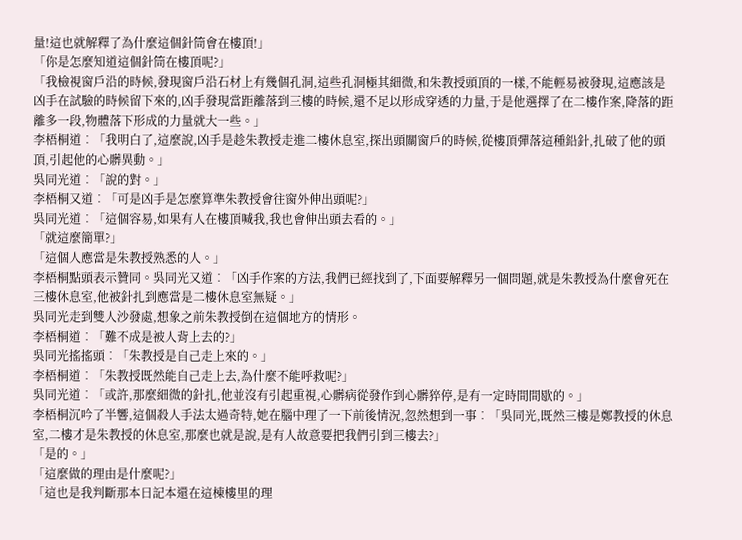量!這也就解釋了為什麼這個針筒會在樓頂!」
「你是怎麼知道這個針筒在樓頂呢?」
「我檢視窗戶沿的時候,發現窗戶沿石材上有幾個孔洞,這些孔洞極其細微,和朱教授頭頂的一樣,不能輕易被發現,這應該是凶手在試驗的時候留下來的,凶手發現當距離落到三樓的時候,還不足以形成穿透的力量,于是他選擇了在二樓作案,降落的距離多一段,物體落下形成的力量就大一些。」
李梧桐道︰「我明白了,這麼說,凶手是趁朱教授走進二樓休息室,探出頭關窗戶的時候,從樓頂彈落這種鉛針,扎破了他的頭頂,引起他的心髒異動。」
吳同光道︰「說的對。」
李梧桐又道︰「可是凶手是怎麼算準朱教授會往窗外伸出頭呢?」
吳同光道︰「這個容易,如果有人在樓頂喊我,我也會伸出頭去看的。」
「就這麼簡單?」
「這個人應當是朱教授熟悉的人。」
李梧桐點頭表示贊同。吳同光又道︰「凶手作案的方法,我們已經找到了,下面要解釋另一個問題,就是朱教授為什麼會死在三樓休息室,他被針扎到應當是二樓休息室無疑。」
吳同光走到雙人沙發處,想象之前朱教授倒在這個地方的情形。
李梧桐道︰「難不成是被人背上去的?」
吳同光搖搖頭︰「朱教授是自己走上來的。」
李梧桐道︰「朱教授既然能自己走上去,為什麼不能呼救呢?」
吳同光道︰「或許,那麼細微的針扎,他並沒有引起重視,心髒病從發作到心髒猝停,是有一定時間間歇的。」
李梧桐沉吟了半響,這個殺人手法太過奇特,她在腦中理了一下前後情況,忽然想到一事︰「吳同光,既然三樓是鄭教授的休息室,二樓才是朱教授的休息室,那麼也就是說,是有人故意要把我們引到三樓去?」
「是的。」
「這麼做的理由是什麼呢?」
「這也是我判斷那本日記本還在這棟樓里的理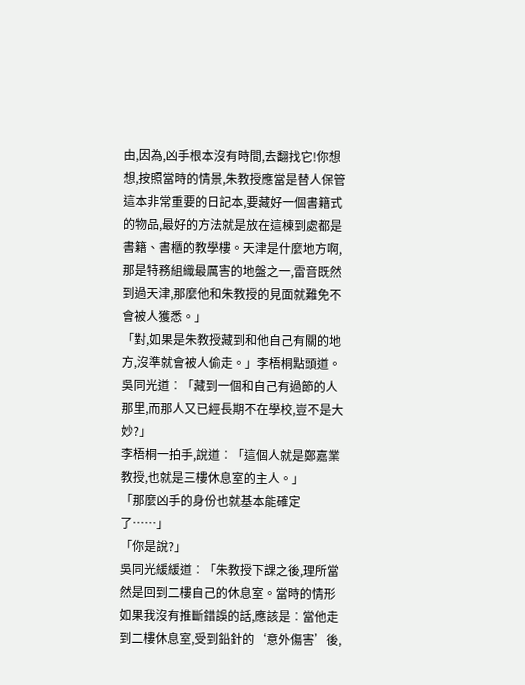由,因為,凶手根本沒有時間,去翻找它!你想想,按照當時的情景,朱教授應當是替人保管這本非常重要的日記本,要藏好一個書籍式的物品,最好的方法就是放在這棟到處都是書籍、書櫃的教學樓。天津是什麼地方啊,那是特務組織最厲害的地盤之一,雷音既然到過天津,那麼他和朱教授的見面就難免不會被人獲悉。」
「對,如果是朱教授藏到和他自己有關的地方,沒準就會被人偷走。」李梧桐點頭道。
吳同光道︰「藏到一個和自己有過節的人那里,而那人又已經長期不在學校,豈不是大妙?」
李梧桐一拍手,說道︰「這個人就是鄭嘉業教授,也就是三樓休息室的主人。」
「那麼凶手的身份也就基本能確定了……」
「你是說?」
吳同光緩緩道︰「朱教授下課之後,理所當然是回到二樓自己的休息室。當時的情形如果我沒有推斷錯誤的話,應該是︰當他走到二樓休息室,受到鉛針的‘意外傷害’後,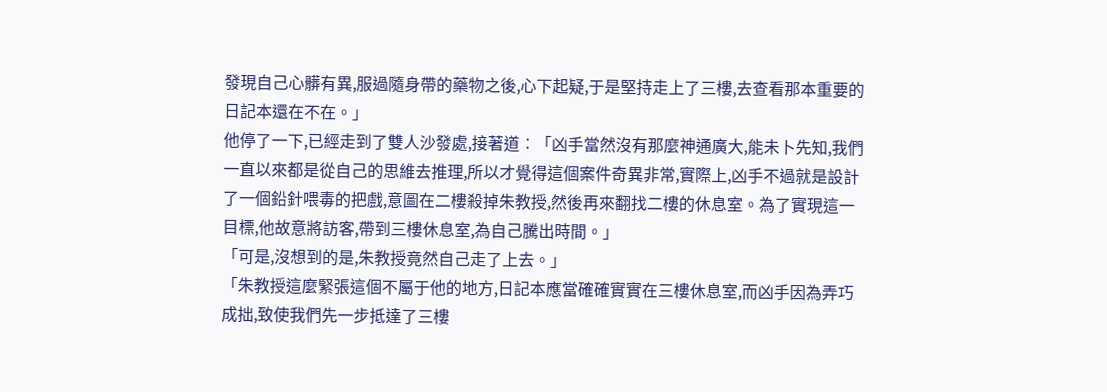發現自己心髒有異,服過隨身帶的藥物之後,心下起疑,于是堅持走上了三樓,去查看那本重要的日記本還在不在。」
他停了一下,已經走到了雙人沙發處,接著道︰「凶手當然沒有那麼神通廣大,能未卜先知,我們一直以來都是從自己的思維去推理,所以才覺得這個案件奇異非常,實際上,凶手不過就是設計了一個鉛針喂毒的把戲,意圖在二樓殺掉朱教授,然後再來翻找二樓的休息室。為了實現這一目標,他故意將訪客,帶到三樓休息室,為自己騰出時間。」
「可是,沒想到的是,朱教授竟然自己走了上去。」
「朱教授這麼緊張這個不屬于他的地方,日記本應當確確實實在三樓休息室,而凶手因為弄巧成拙,致使我們先一步抵達了三樓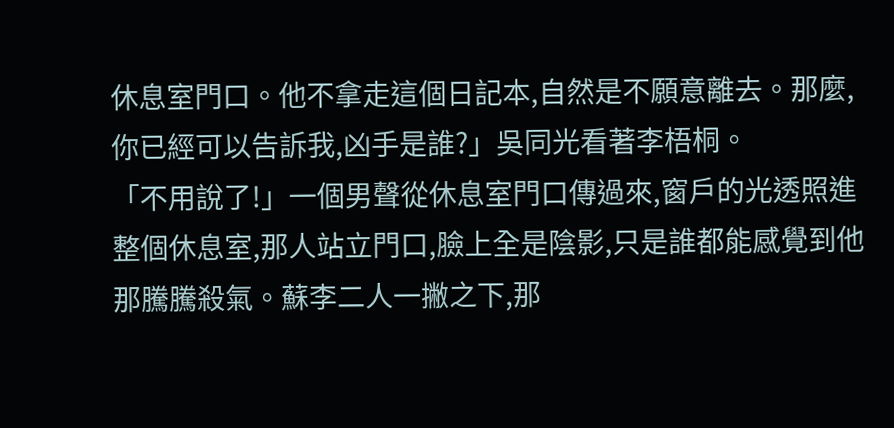休息室門口。他不拿走這個日記本,自然是不願意離去。那麼,你已經可以告訴我,凶手是誰?」吳同光看著李梧桐。
「不用說了!」一個男聲從休息室門口傳過來,窗戶的光透照進整個休息室,那人站立門口,臉上全是陰影,只是誰都能感覺到他那騰騰殺氣。蘇李二人一撇之下,那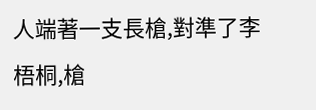人端著一支長槍,對準了李梧桐,槍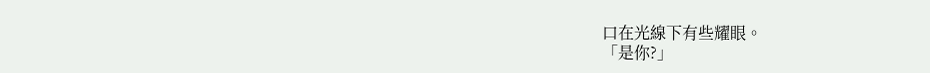口在光線下有些耀眼。
「是你?」